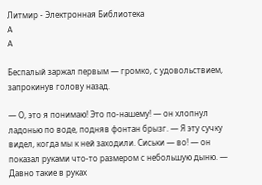Литмир - Электронная Библиотека
A
A

Беспалый заржал первым — громко, с удовольствием, запрокинув голову назад.

— О, это я понимаю! Это по-нашему! — он хлопнул ладонью по воде, подняв фонтан брызг. — Я эту сучку видел, когда мы к ней заходили. Сиськи — во! — он показал руками что-то размером с небольшую дыню. — Давно такие в руках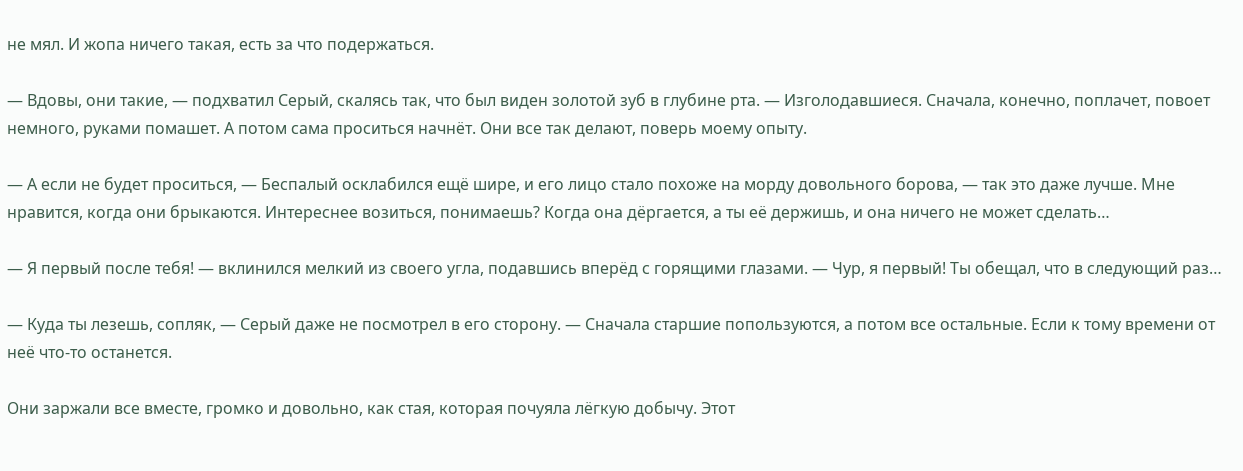не мял. И жопа ничего такая, есть за что подержаться.

— Вдовы, они такие, — подхватил Серый, скалясь так, что был виден золотой зуб в глубине рта. — Изголодавшиеся. Сначала, конечно, поплачет, повоет немного, руками помашет. А потом сама проситься начнёт. Они все так делают, поверь моему опыту.

— А если не будет проситься, — Беспалый осклабился ещё шире, и его лицо стало похоже на морду довольного борова, — так это даже лучше. Мне нравится, когда они брыкаются. Интереснее возиться, понимаешь? Когда она дёргается, а ты её держишь, и она ничего не может сделать…

— Я первый после тебя! — вклинился мелкий из своего угла, подавшись вперёд с горящими глазами. — Чур, я первый! Ты обещал, что в следующий раз…

— Куда ты лезешь, сопляк, — Серый даже не посмотрел в его сторону. — Сначала старшие попользуются, а потом все остальные. Если к тому времени от неё что-то останется.

Они заржали все вместе, громко и довольно, как стая, которая почуяла лёгкую добычу. Этот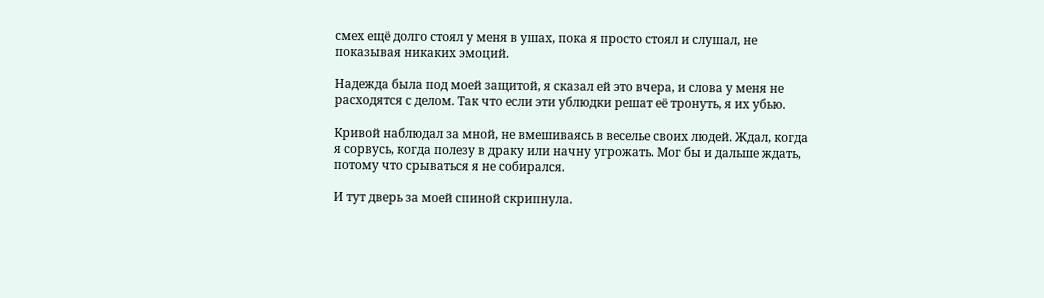смех ещё долго стоял у меня в ушах, пока я просто стоял и слушал, не показывая никаких эмоций.

Надежда была под моей защитой, я сказал ей это вчера, и слова у меня не расходятся с делом. Так что если эти ублюдки решат её тронуть, я их убью.

Кривой наблюдал за мной, не вмешиваясь в веселье своих людей. Ждал, когда я сорвусь, когда полезу в драку или начну угрожать. Мог бы и дальше ждать, потому что срываться я не собирался.

И тут дверь за моей спиной скрипнула.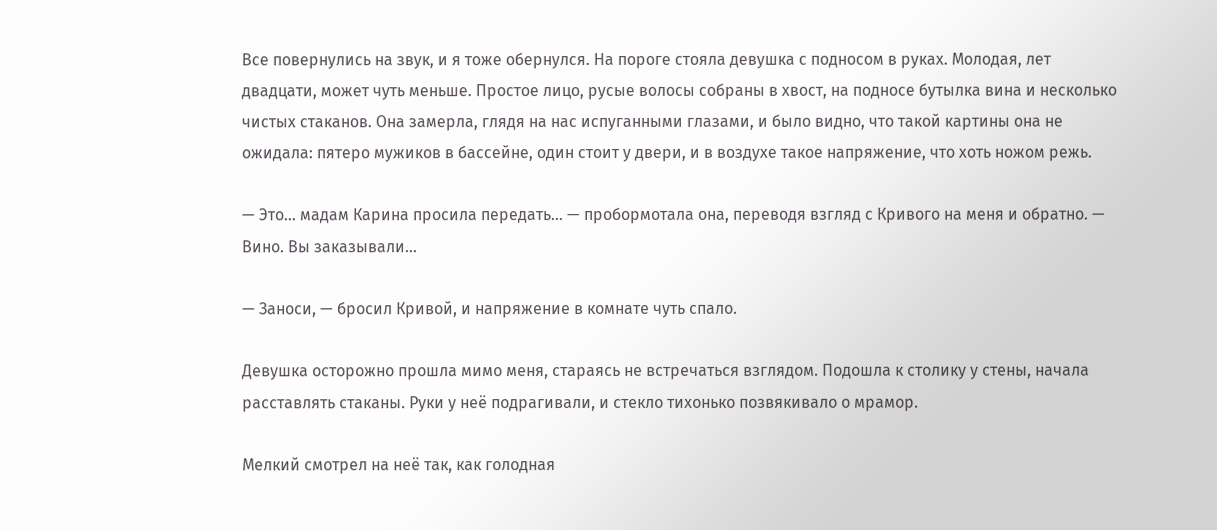Все повернулись на звук, и я тоже обернулся. На пороге стояла девушка с подносом в руках. Молодая, лет двадцати, может чуть меньше. Простое лицо, русые волосы собраны в хвост, на подносе бутылка вина и несколько чистых стаканов. Она замерла, глядя на нас испуганными глазами, и было видно, что такой картины она не ожидала: пятеро мужиков в бассейне, один стоит у двери, и в воздухе такое напряжение, что хоть ножом режь.

— Это… мадам Карина просила передать… — пробормотала она, переводя взгляд с Кривого на меня и обратно. — Вино. Вы заказывали…

— Заноси, — бросил Кривой, и напряжение в комнате чуть спало.

Девушка осторожно прошла мимо меня, стараясь не встречаться взглядом. Подошла к столику у стены, начала расставлять стаканы. Руки у неё подрагивали, и стекло тихонько позвякивало о мрамор.

Мелкий смотрел на неё так, как голодная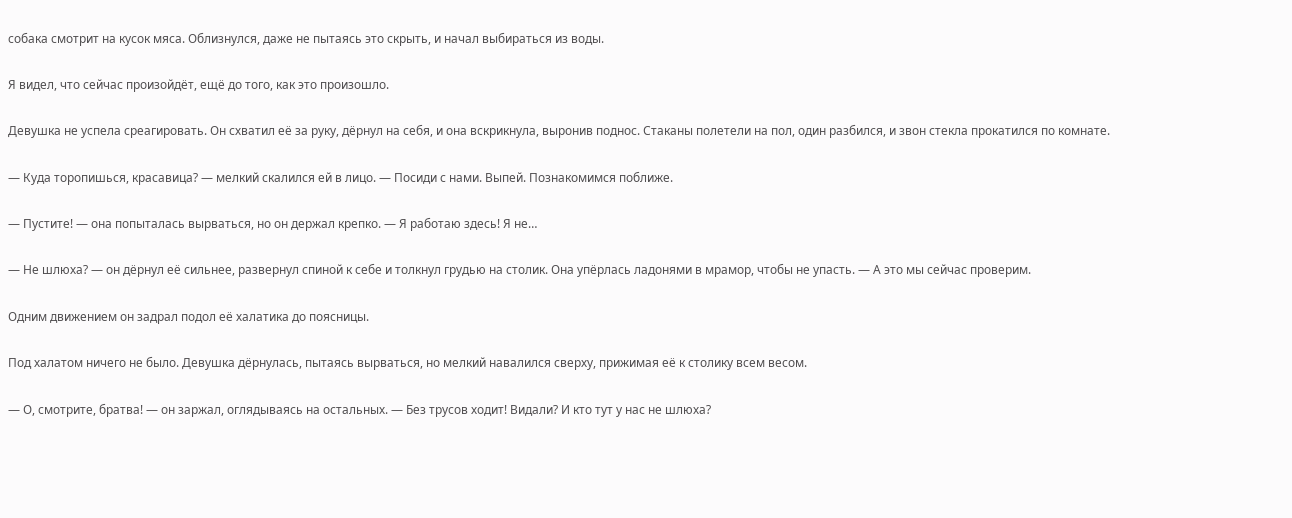собака смотрит на кусок мяса. Облизнулся, даже не пытаясь это скрыть, и начал выбираться из воды.

Я видел, что сейчас произойдёт, ещё до того, как это произошло.

Девушка не успела среагировать. Он схватил её за руку, дёрнул на себя, и она вскрикнула, выронив поднос. Стаканы полетели на пол, один разбился, и звон стекла прокатился по комнате.

— Куда торопишься, красавица? — мелкий скалился ей в лицо. — Посиди с нами. Выпей. Познакомимся поближе.

— Пустите! — она попыталась вырваться, но он держал крепко. — Я работаю здесь! Я не…

— Не шлюха? — он дёрнул её сильнее, развернул спиной к себе и толкнул грудью на столик. Она упёрлась ладонями в мрамор, чтобы не упасть. — А это мы сейчас проверим.

Одним движением он задрал подол её халатика до поясницы.

Под халатом ничего не было. Девушка дёрнулась, пытаясь вырваться, но мелкий навалился сверху, прижимая её к столику всем весом.

— О, смотрите, братва! — он заржал, оглядываясь на остальных. — Без трусов ходит! Видали? И кто тут у нас не шлюха?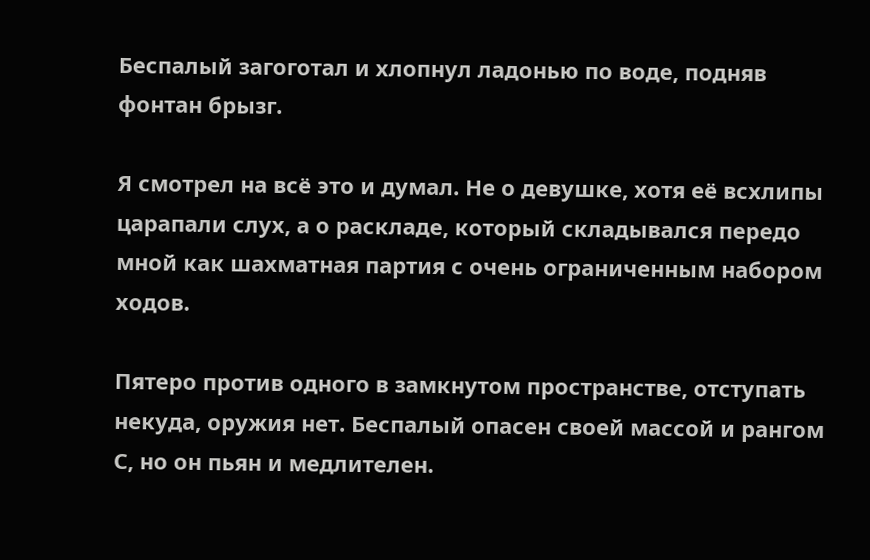Беспалый загоготал и хлопнул ладонью по воде, подняв фонтан брызг.

Я смотрел на всё это и думал. Не о девушке, хотя её всхлипы царапали слух, а о раскладе, который складывался передо мной как шахматная партия с очень ограниченным набором ходов.

Пятеро против одного в замкнутом пространстве, отступать некуда, оружия нет. Беспалый опасен своей массой и рангом С, но он пьян и медлителен.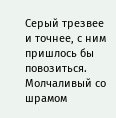Серый трезвее и точнее, с ним пришлось бы повозиться. Молчаливый со шрамом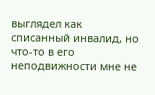выглядел как списанный инвалид, но что-то в его неподвижности мне не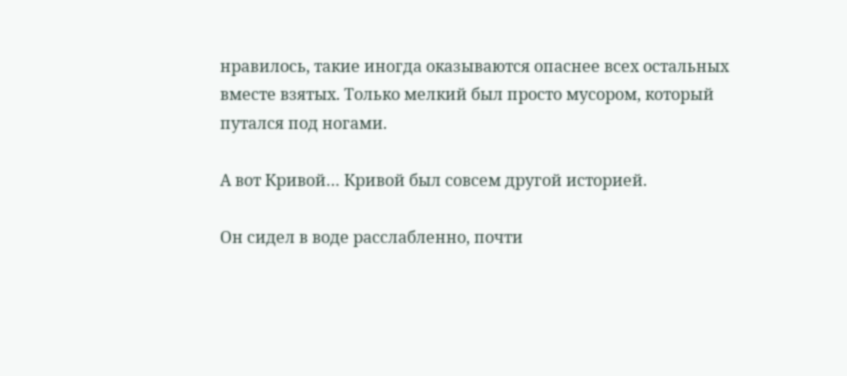нравилось, такие иногда оказываются опаснее всех остальных вместе взятых. Только мелкий был просто мусором, который путался под ногами.

А вот Кривой… Кривой был совсем другой историей.

Он сидел в воде расслабленно, почти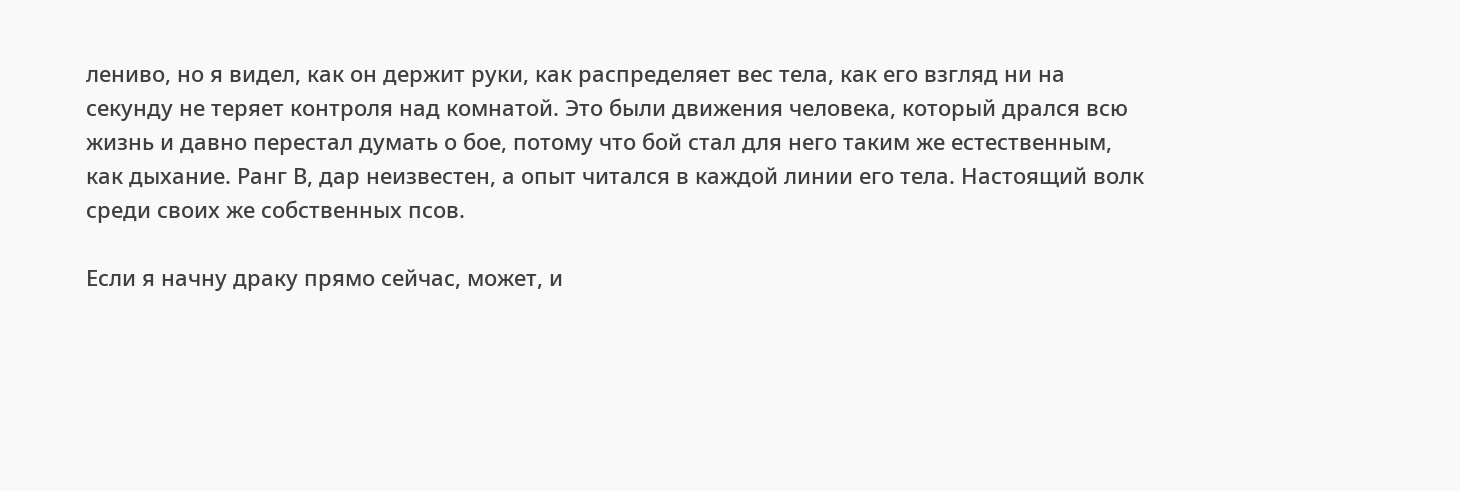лениво, но я видел, как он держит руки, как распределяет вес тела, как его взгляд ни на секунду не теряет контроля над комнатой. Это были движения человека, который дрался всю жизнь и давно перестал думать о бое, потому что бой стал для него таким же естественным, как дыхание. Ранг В, дар неизвестен, а опыт читался в каждой линии его тела. Настоящий волк среди своих же собственных псов.

Если я начну драку прямо сейчас, может, и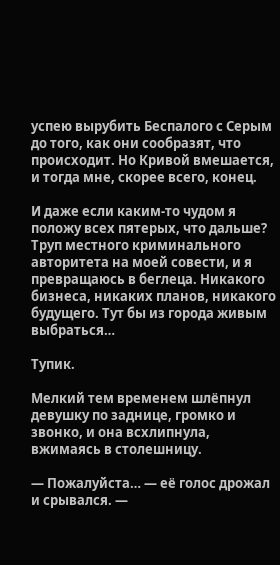успею вырубить Беспалого с Серым до того, как они сообразят, что происходит. Но Кривой вмешается, и тогда мне, скорее всего, конец.

И даже если каким-то чудом я положу всех пятерых, что дальше? Труп местного криминального авторитета на моей совести, и я превращаюсь в беглеца. Никакого бизнеса, никаких планов, никакого будущего. Тут бы из города живым выбраться…

Тупик.

Мелкий тем временем шлёпнул девушку по заднице, громко и звонко, и она всхлипнула, вжимаясь в столешницу.

— Пожалуйста… — её голос дрожал и срывался. —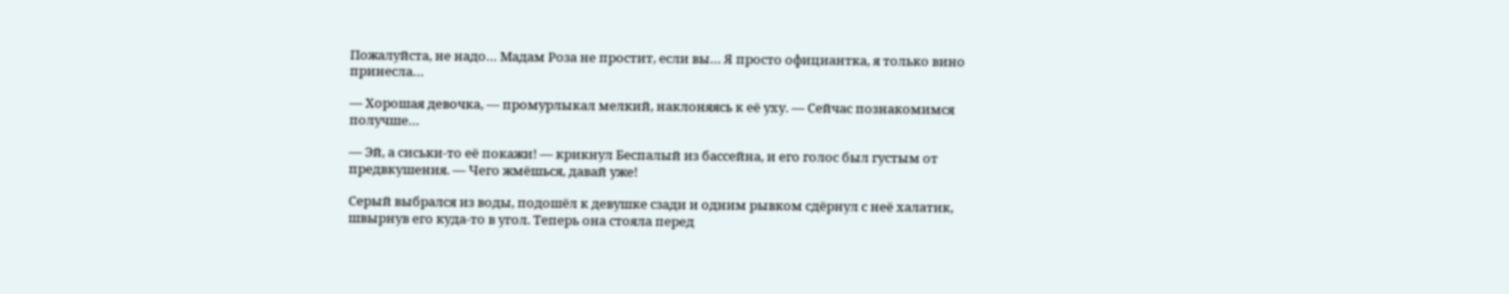Пожалуйста, не надо… Мадам Роза не простит, если вы… Я просто официантка, я только вино принесла…

— Хорошая девочка, — промурлыкал мелкий, наклоняясь к её уху. — Сейчас познакомимся получше…

— Эй, а сиськи-то её покажи! — крикнул Беспалый из бассейна, и его голос был густым от предвкушения. — Чего жмёшься, давай уже!

Серый выбрался из воды, подошёл к девушке сзади и одним рывком сдёрнул с неё халатик, швырнув его куда-то в угол. Теперь она стояла перед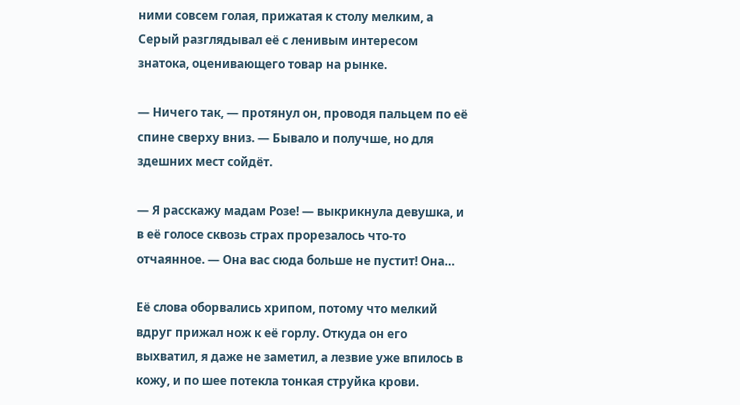ними совсем голая, прижатая к столу мелким, а Серый разглядывал её с ленивым интересом знатока, оценивающего товар на рынке.

— Ничего так, — протянул он, проводя пальцем по её спине сверху вниз. — Бывало и получше, но для здешних мест сойдёт.

— Я расскажу мадам Розе! — выкрикнула девушка, и в её голосе сквозь страх прорезалось что-то отчаянное. — Она вас сюда больше не пустит! Она…

Её слова оборвались хрипом, потому что мелкий вдруг прижал нож к её горлу. Откуда он его выхватил, я даже не заметил, а лезвие уже впилось в кожу, и по шее потекла тонкая струйка крови.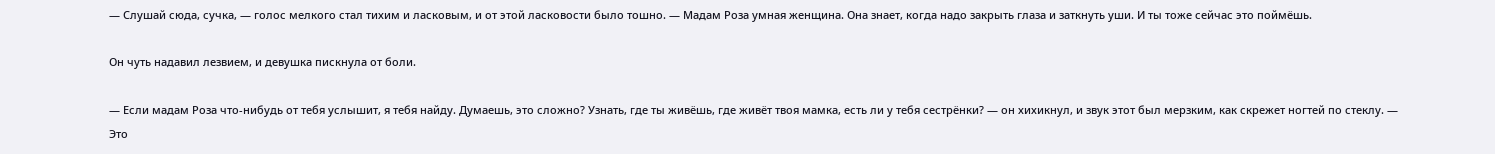— Слушай сюда, сучка, — голос мелкого стал тихим и ласковым, и от этой ласковости было тошно. — Мадам Роза умная женщина. Она знает, когда надо закрыть глаза и заткнуть уши. И ты тоже сейчас это поймёшь.

Он чуть надавил лезвием, и девушка пискнула от боли.

— Если мадам Роза что-нибудь от тебя услышит, я тебя найду. Думаешь, это сложно? Узнать, где ты живёшь, где живёт твоя мамка, есть ли у тебя сестрёнки? — он хихикнул, и звук этот был мерзким, как скрежет ногтей по стеклу. — Это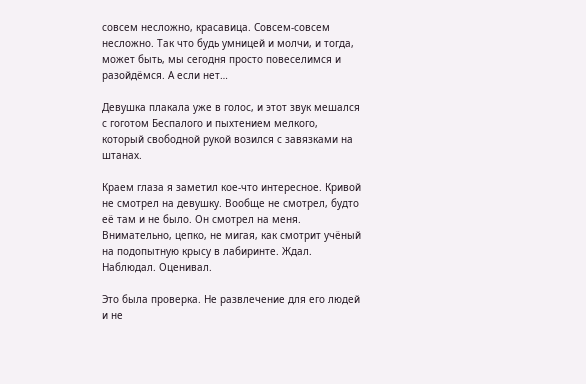совсем несложно, красавица. Совсем-совсем несложно. Так что будь умницей и молчи, и тогда, может быть, мы сегодня просто повеселимся и разойдёмся. А если нет…

Девушка плакала уже в голос, и этот звук мешался с гоготом Беспалого и пыхтением мелкого, который свободной рукой возился с завязками на штанах.

Краем глаза я заметил кое-что интересное. Кривой не смотрел на девушку. Вообще не смотрел, будто её там и не было. Он смотрел на меня. Внимательно, цепко, не мигая, как смотрит учёный на подопытную крысу в лабиринте. Ждал. Наблюдал. Оценивал.

Это была проверка. Не развлечение для его людей и не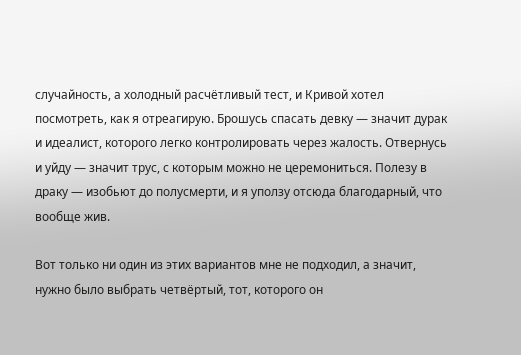случайность, а холодный расчётливый тест, и Кривой хотел посмотреть, как я отреагирую. Брошусь спасать девку — значит дурак и идеалист, которого легко контролировать через жалость. Отвернусь и уйду — значит трус, с которым можно не церемониться. Полезу в драку — изобьют до полусмерти, и я уползу отсюда благодарный, что вообще жив.

Вот только ни один из этих вариантов мне не подходил, а значит, нужно было выбрать четвёртый, тот, которого он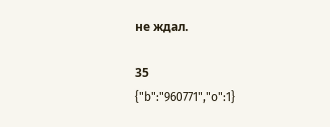не ждал.

35
{"b":"960771","o":1}